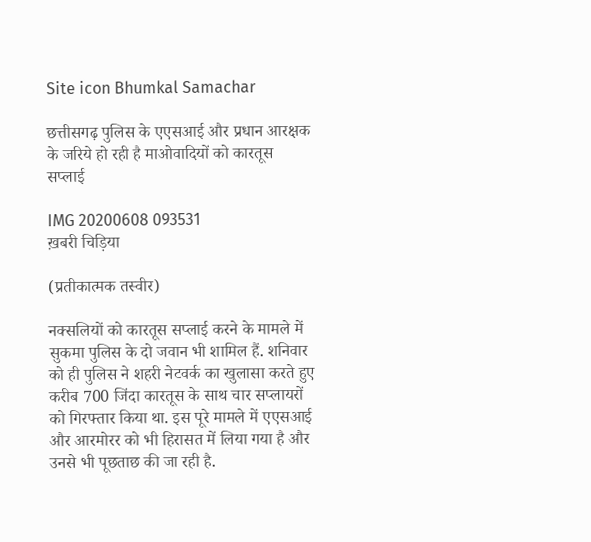Site icon Bhumkal Samachar

छत्तीसगढ़ पुलिस के एएसआई और प्रधान आरक्षक के जरिये हो रही है माओवादियों को कारतूस सप्लाई

IMG 20200608 093531
ख़बरी चिड़िया

(प्रतीकात्मक तस्वीर)

नक्सलियों को कारतूस सप्लाई करने के मामले में सुकमा पुलिस के दो जवान भी शामिल हैं. शनिवार को ही पुलिस ने शहरी नेटवर्क का खुलासा करते हुए करीब 700 जिंदा कारतूस के साथ चार सप्लायरों को गिरफ्तार किया था. इस पूरे मामले में एएसआई और आरमोरर को भी हिरासत में लिया गया है और उनसे भी पूछताछ की जा रही है.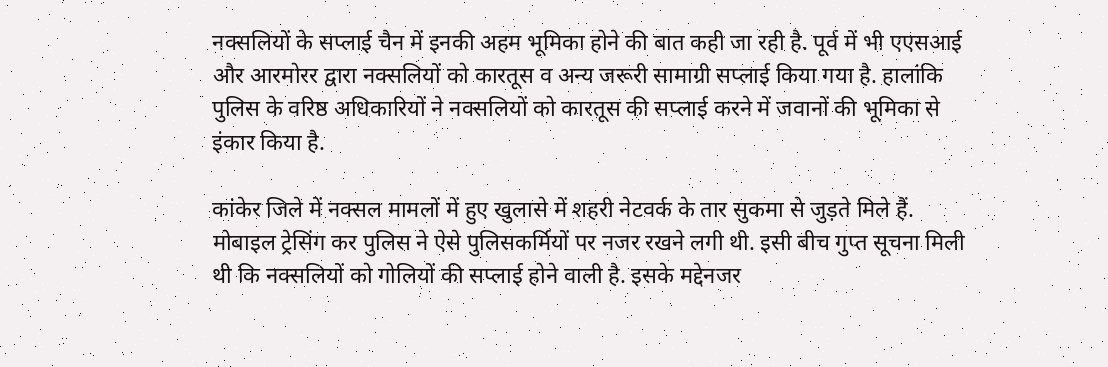नक्सलियों के सप्लाई चैन में इनकी अहम भूमिका होने की बात कही जा रही है. पूर्व में भी एएसआई और आरमोरर द्वारा नक्सलियों को कारतूस व अन्य जरूरी सामाग्री सप्लाई किया गया है. हालांकि पुलिस के वरिष्ठ अधिकारियों ने नक्सलियों को कारतूस की सप्लाई करने में जवानों की भूमिका से इंकार किया है.

कांकेर जिले में नक्सल मामलों में हुए खुलासे में शहरी नेटवर्क के तार सुकमा से जुड़ते मिले हैं. मोबाइल ट्रेसिंग कर पुलिस ने ऐसे पुलिसकर्मियों पर नजर रखने लगी थी. इसी बीच गुप्त सूचना मिली थी कि नक्सलियों को गोलियों की सप्लाई होने वाली है. इसके मद्देनजर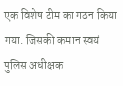एक विशेष टीम का गठन किया गया. जिसकी कमान स्वयं पुलिस अधीक्षक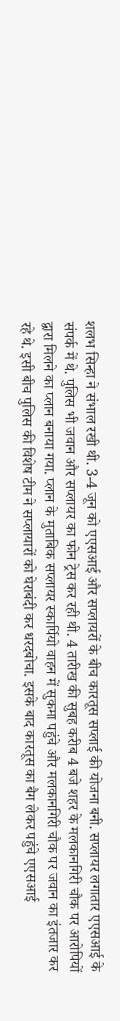शलभ सिन्हा ने संभाल रखी थी. 3-4 जून को एएसआई और सप्लायरों के बीच कारतूस सप्लाई की योजना बनी. सप्लायर लगातार एएसआई के संपर्क में थे. पुलिस भी जवान और सप्लायर का फोन ट्रेस कर रही थी. 4 तारीख की सुबह करीब 4 बजे शहर के मलकानगिरी चौक पर आरोपियों द्वारा मिलने का प्लान बनाया गया. प्लान के मुताबिक सप्लायर स्कार्पियो वाहन में सुकमा पहुंचे और मलकानगिरी चौक पर जवान का इंतजार कर रहे थे. इसी बीच पुलिस की विशेष टीम ने सप्लायारों को घेराबंदी कर धरदबोचा. इसके बाद कारतूस का बैग लेकर पहुंचे एएसआई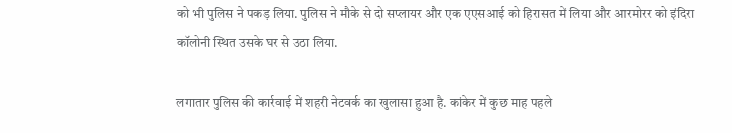को भी पुलिस ने पकड़ लिया. पुलिस ने मौके से दो सप्लायर और एक एएसआई को हिरासत में लिया और आरमोरर को इंदिरा कॉलोनी स्थित उसके घर से उठा लिया.

लगातार पुलिस की कार्रवाई में शहरी नेटवर्क का खुलासा हुआ है. कांकेर में कुछ माह पहले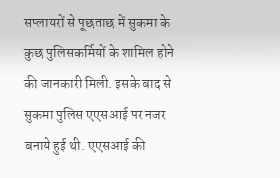सप्लायरों से पूछताछ में सुकमा के कुछ पुलिसकर्मियों के शामिल होने की जानकारी मिली. इसके बाद से सुकमा पुलिस एएसआई पर नजर बनाये हुई थी. एएसआई की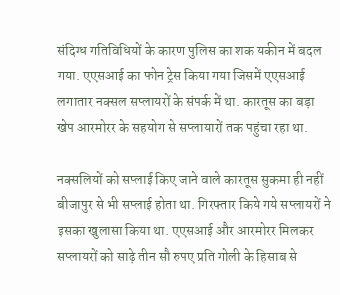संदिग्ध गतिविधियों के कारण पुलिस का शक यकीन में बदल गया. एएसआई का फोन ट्रेस किया गया जिसमें एएसआई लगातार नक्सल सप्लायरों के संपर्क में था. कारतूस का बड़ा खेप आरमोरर के सहयोग से सप्लायारों तक पहुंचा रहा था.

नक्सलियों को सप्लाई किए जाने वाले कारतूस सुकमा ही नहीं बीजापुर से भी सप्लाई होता था. गिरफ्तार किये गये सप्लायरों ने इसका खुलासा किया था. एएसआई और आरमोरर मिलकर सप्लायरों को साढ़े तीन सौ रुपए प्रति गोली के हिसाब से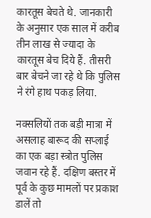कारतूस बेचते थे. जानकारी के अनुसार एक साल में करीब तीन लाख से ज्यादा के कारतूस बेच दिये हैं. तीसरी बार बेचने जा रहे थे कि पुलिस ने रंगे हाथ पकड़ लिया.

नक्सलियों तक बड़ी मात्रा में असलाह बारूद की सप्लाई का एक बड़ा स्त्रोत पुलिस जवान रहे हैं. दक्षिण बस्तर में पूर्व के कुछ मामलों पर प्रकाश डालें तो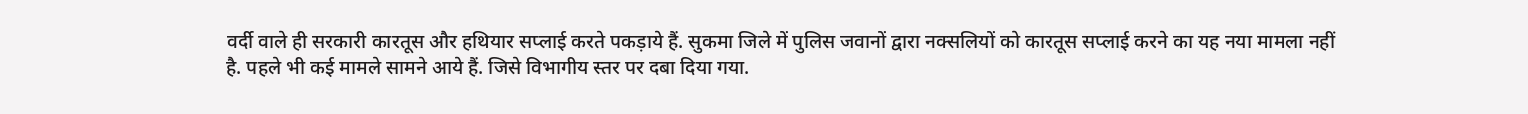वर्दी वाले ही सरकारी कारतूस और हथियार सप्लाई करते पकड़ाये हैं. सुकमा जिले में पुलिस जवानों द्वारा नक्सलियों को कारतूस सप्लाई करने का यह नया मामला नहीं है. पहले भी कई मामले सामने आये हैं. जिसे विभागीय स्तर पर दबा दिया गया.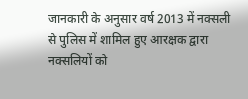जानकारी के अनुसार वर्ष 2013 में नक्सली से पुलिस में शामिल हुए आरक्षक द्वारा नक्सलियों को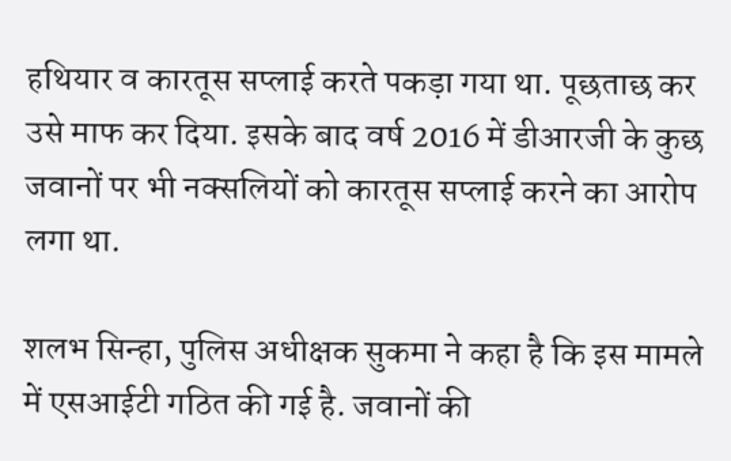हथियार व कारतूस सप्लाई करते पकड़ा गया था. पूछताछ कर उसे माफ कर दिया. इसके बाद वर्ष 2016 में डीआरजी के कुछ जवानों पर भी नक्सलियों को कारतूस सप्लाई करने का आरोप लगा था.

शलभ सिन्हा, पुलिस अधीक्षक सुकमा ने कहा है कि इस मामले में एसआईटी गठित की गई है. जवानों की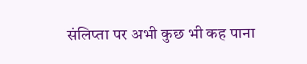संलिप्ता पर अभी कुछ भी कह पाना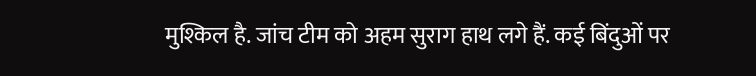मुश्किल है. जांच टीम को अहम सुराग हाथ लगे हैं. कई बिंदुओं पर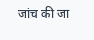जांच की जा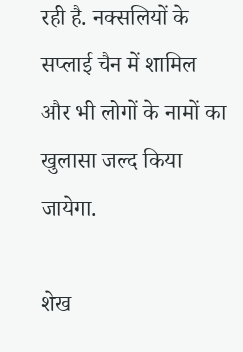रही है. नक्सलियों के सप्लाई चैन में शामिल और भी लोगों के नामों का खुलासा जल्द किया जायेगा.

शेख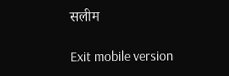सलीम

Exit mobile version